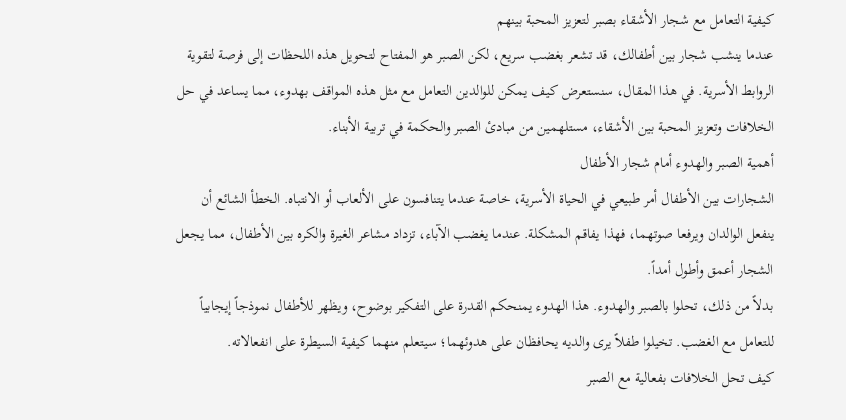كيفية التعامل مع شجار الأشقاء بصبر لتعزيز المحبة بينهم
عندما ينشب شجار بين أطفالك، قد تشعر بغضب سريع، لكن الصبر هو المفتاح لتحويل هذه اللحظات إلى فرصة لتقوية الروابط الأسرية. في هذا المقال، سنستعرض كيف يمكن للوالدين التعامل مع مثل هذه المواقف بهدوء، مما يساعد في حل الخلافات وتعزيز المحبة بين الأشقاء، مستلهمين من مبادئ الصبر والحكمة في تربية الأبناء.
أهمية الصبر والهدوء أمام شجار الأطفال
الشجارات بين الأطفال أمر طبيعي في الحياة الأسرية، خاصة عندما يتنافسون على الألعاب أو الانتباه. الخطأ الشائع أن ينفعل الوالدان ويرفعا صوتهما، فهذا يفاقم المشكلة. عندما يغضب الآباء، تزداد مشاعر الغيرة والكره بين الأطفال، مما يجعل الشجار أعمق وأطول أمداً.
بدلاً من ذلك، تحلوا بالصبر والهدوء. هذا الهدوء يمنحكم القدرة على التفكير بوضوح، ويظهر للأطفال نموذجاً إيجابياً للتعامل مع الغضب. تخيلوا طفلاً يرى والديه يحافظان على هدوئهما؛ سيتعلم منهما كيفية السيطرة على انفعالاته.
كيف تحل الخلافات بفعالية مع الصبر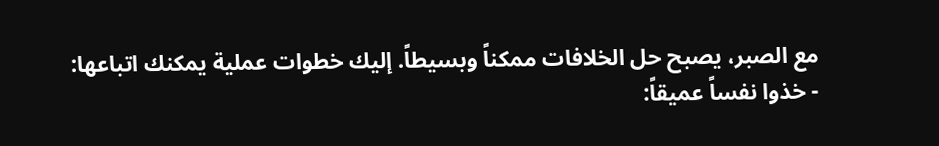مع الصبر، يصبح حل الخلافات ممكناً وبسيطاً. إليك خطوات عملية يمكنك اتباعها:
- خذوا نفساً عميقاً: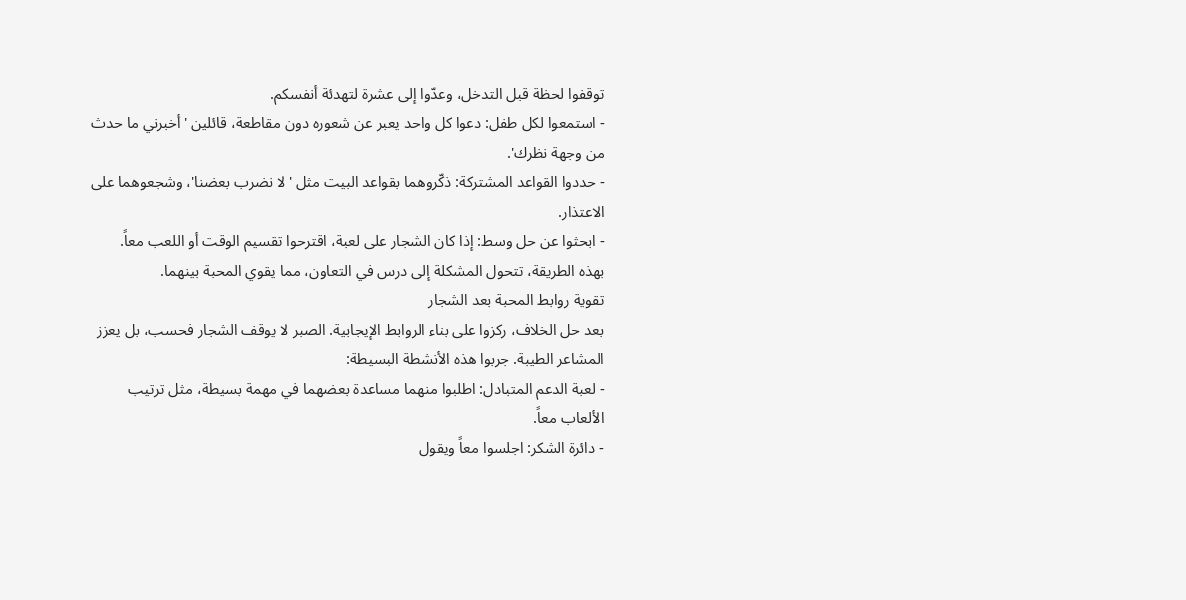توقفوا لحظة قبل التدخل، وعدّوا إلى عشرة لتهدئة أنفسكم.
- استمعوا لكل طفل: دعوا كل واحد يعبر عن شعوره دون مقاطعة، قائلين 'أخبرني ما حدث من وجهة نظرك'.
- حددوا القواعد المشتركة: ذكّروهما بقواعد البيت مثل 'لا نضرب بعضنا'، وشجعوهما على الاعتذار.
- ابحثوا عن حل وسط: إذا كان الشجار على لعبة، اقترحوا تقسيم الوقت أو اللعب معاً.
بهذه الطريقة، تتحول المشكلة إلى درس في التعاون، مما يقوي المحبة بينهما.
تقوية روابط المحبة بعد الشجار
بعد حل الخلاف، ركزوا على بناء الروابط الإيجابية. الصبر لا يوقف الشجار فحسب، بل يعزز المشاعر الطيبة. جربوا هذه الأنشطة البسيطة:
- لعبة الدعم المتبادل: اطلبوا منهما مساعدة بعضهما في مهمة بسيطة، مثل ترتيب الألعاب معاً.
- دائرة الشكر: اجلسوا معاً ويقول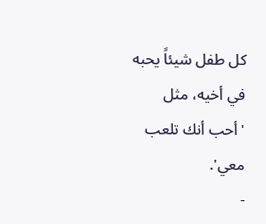كل طفل شيئاً يحبه في أخيه، مثل 'أحب أنك تلعب معي'.
-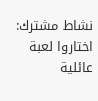نشاط مشترك: اختاروا لعبة عائلية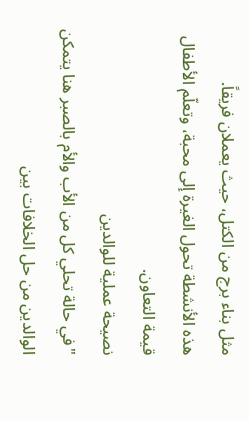مثل بناء برج من الكتل، حيث يعملان فريقاً.
هذه الأنشطة تحول الغيرة إلى محبة، وتعلّم الأطفال قيمة التعاون.
نصيحة عملية للوالدين
"في حالة تحلي كل من الأب والأم بالصبر هنا يتمكن الوالدين من حل الخلافات بين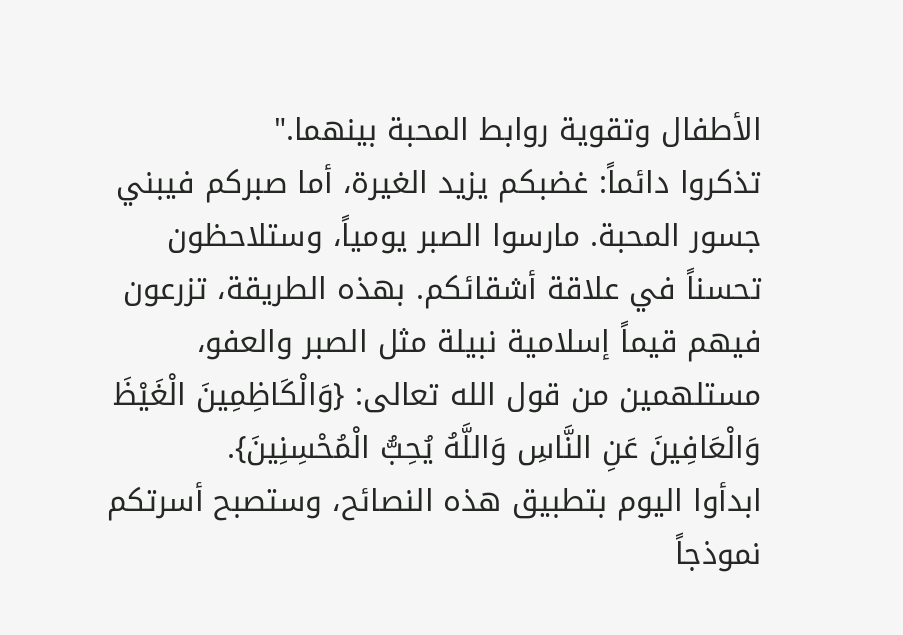الأطفال وتقوية روابط المحبة بينهما."
تذكروا دائماً: غضبكم يزيد الغيرة، أما صبركم فيبني جسور المحبة. مارسوا الصبر يومياً، وستلاحظون تحسناً في علاقة أشقائكم. بهذه الطريقة، تزرعون فيهم قيماً إسلامية نبيلة مثل الصبر والعفو، مستلهمين من قول الله تعالى: {وَالْكَاظِمِينَ الْغَيْظَ وَالْعَافِينَ عَنِ النَّاسِ وَاللَّهُ يُحِبُّ الْمُحْسِنِينَ}.
ابدأوا اليوم بتطبيق هذه النصائح، وستصبح أسرتكم نموذجاً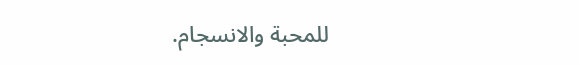للمحبة والانسجام.